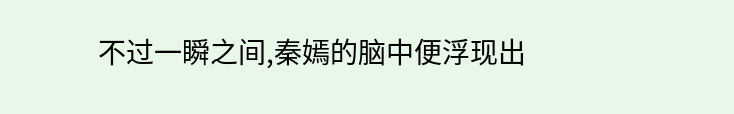不过一瞬之间,秦嫣的脑中便浮现出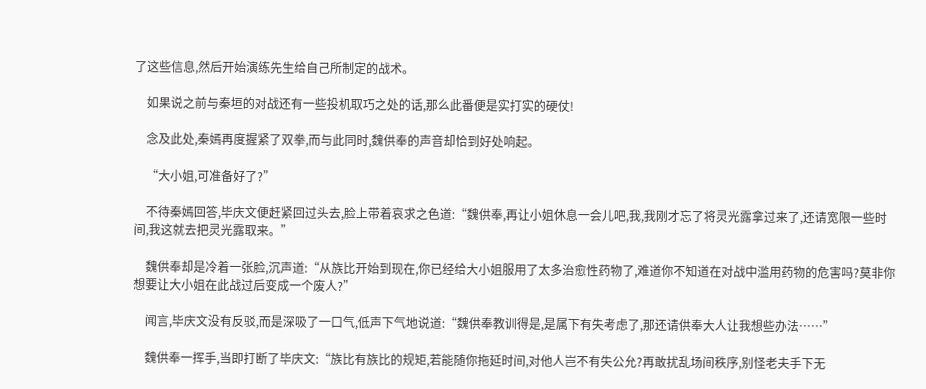了这些信息,然后开始演练先生给自己所制定的战术。

    如果说之前与秦垣的对战还有一些投机取巧之处的话,那么此番便是实打实的硬仗!

    念及此处,秦嫣再度握紧了双拳,而与此同时,魏供奉的声音却恰到好处响起。

    “大小姐,可准备好了?”

    不待秦嫣回答,毕庆文便赶紧回过头去,脸上带着哀求之色道:“魏供奉,再让小姐休息一会儿吧,我,我刚才忘了将灵光露拿过来了,还请宽限一些时间,我这就去把灵光露取来。”

    魏供奉却是冷着一张脸,沉声道:“从族比开始到现在,你已经给大小姐服用了太多治愈性药物了,难道你不知道在对战中滥用药物的危害吗?莫非你想要让大小姐在此战过后变成一个废人?”

    闻言,毕庆文没有反驳,而是深吸了一口气,低声下气地说道:“魏供奉教训得是,是属下有失考虑了,那还请供奉大人让我想些办法……”

    魏供奉一挥手,当即打断了毕庆文:“族比有族比的规矩,若能随你拖延时间,对他人岂不有失公允?再敢扰乱场间秩序,别怪老夫手下无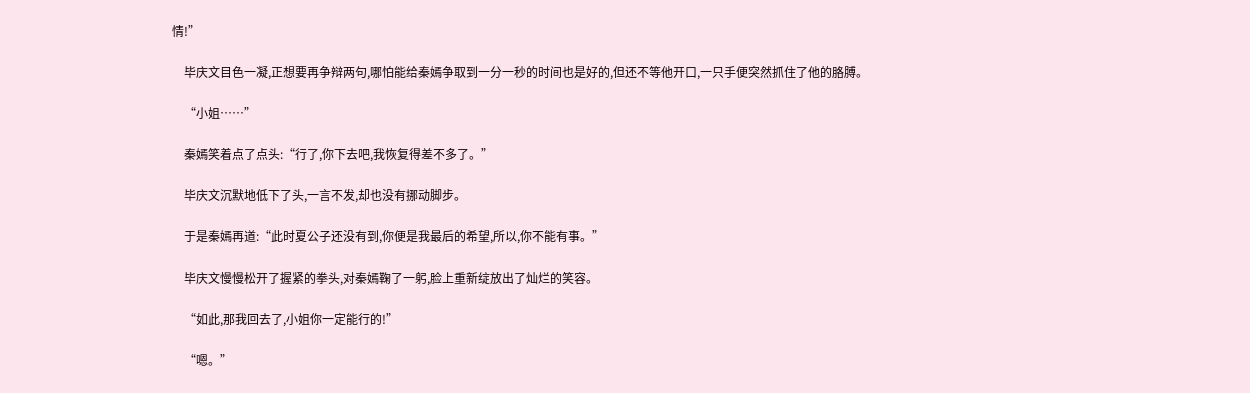情!”

    毕庆文目色一凝,正想要再争辩两句,哪怕能给秦嫣争取到一分一秒的时间也是好的,但还不等他开口,一只手便突然抓住了他的胳膊。

    “小姐……”

    秦嫣笑着点了点头:“行了,你下去吧,我恢复得差不多了。”

    毕庆文沉默地低下了头,一言不发,却也没有挪动脚步。

    于是秦嫣再道:“此时夏公子还没有到,你便是我最后的希望,所以,你不能有事。”

    毕庆文慢慢松开了握紧的拳头,对秦嫣鞠了一躬,脸上重新绽放出了灿烂的笑容。

    “如此,那我回去了,小姐你一定能行的!”

    “嗯。”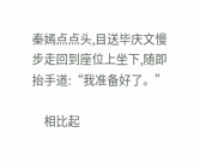秦嫣点点头,目送毕庆文慢步走回到座位上坐下,随即抬手道:“我准备好了。”

    相比起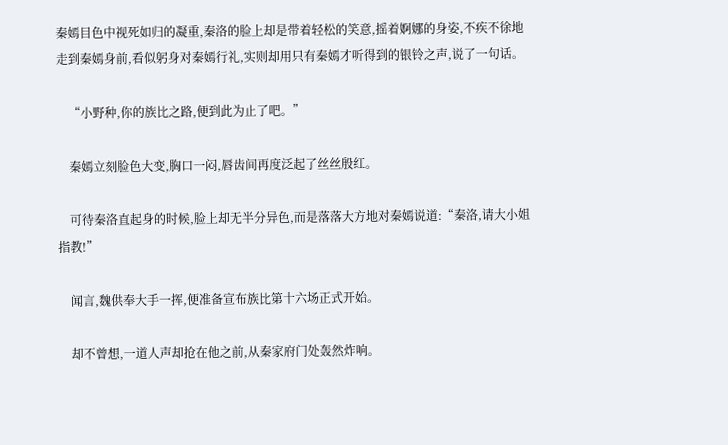秦嫣目色中视死如归的凝重,秦洛的脸上却是带着轻松的笑意,摇着婀娜的身姿,不疾不徐地走到秦嫣身前,看似躬身对秦嫣行礼,实则却用只有秦嫣才听得到的银铃之声,说了一句话。

    “小野种,你的族比之路,便到此为止了吧。”

    秦嫣立刻脸色大变,胸口一闷,唇齿间再度泛起了丝丝殷红。

    可待秦洛直起身的时候,脸上却无半分异色,而是落落大方地对秦嫣说道:“秦洛,请大小姐指教!”

    闻言,魏供奉大手一挥,便准备宣布族比第十六场正式开始。

    却不曾想,一道人声却抢在他之前,从秦家府门处轰然炸响。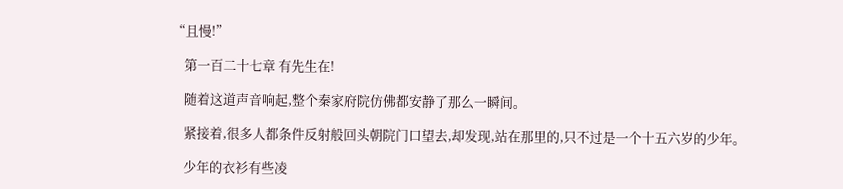“且慢!”

    第一百二十七章 有先生在!

    随着这道声音响起,整个秦家府院仿佛都安静了那么一瞬间。

    紧接着,很多人都条件反射般回头朝院门口望去,却发现,站在那里的,只不过是一个十五六岁的少年。

    少年的衣衫有些凌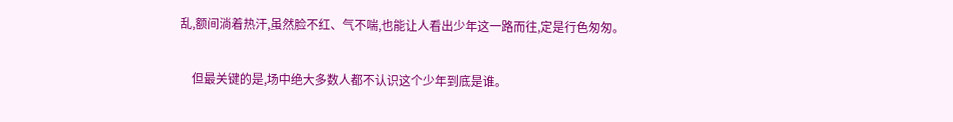乱,额间淌着热汗,虽然脸不红、气不喘,也能让人看出少年这一路而往,定是行色匆匆。

    但最关键的是,场中绝大多数人都不认识这个少年到底是谁。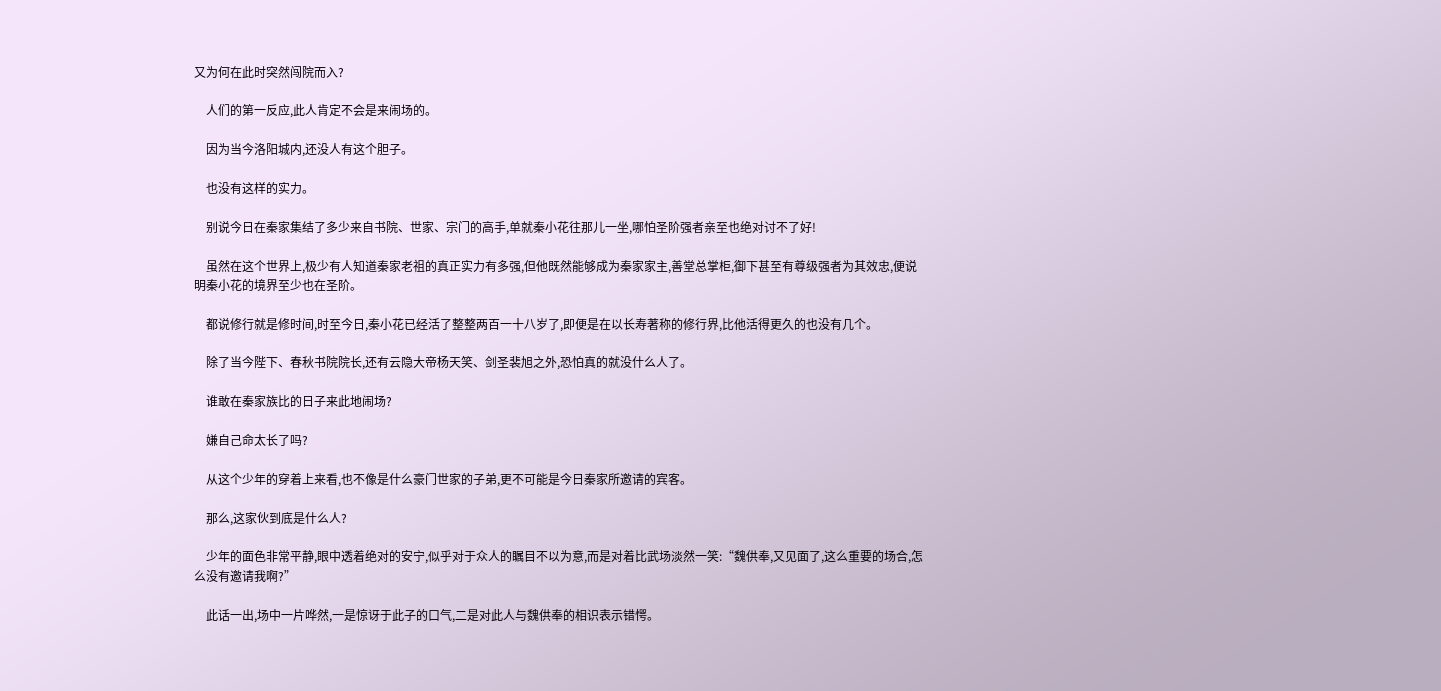又为何在此时突然闯院而入?

    人们的第一反应,此人肯定不会是来闹场的。

    因为当今洛阳城内,还没人有这个胆子。

    也没有这样的实力。

    别说今日在秦家集结了多少来自书院、世家、宗门的高手,单就秦小花往那儿一坐,哪怕圣阶强者亲至也绝对讨不了好!

    虽然在这个世界上,极少有人知道秦家老祖的真正实力有多强,但他既然能够成为秦家家主,善堂总掌柜,御下甚至有尊级强者为其效忠,便说明秦小花的境界至少也在圣阶。

    都说修行就是修时间,时至今日,秦小花已经活了整整两百一十八岁了,即便是在以长寿著称的修行界,比他活得更久的也没有几个。

    除了当今陛下、春秋书院院长,还有云隐大帝杨天笑、剑圣裴旭之外,恐怕真的就没什么人了。

    谁敢在秦家族比的日子来此地闹场?

    嫌自己命太长了吗?

    从这个少年的穿着上来看,也不像是什么豪门世家的子弟,更不可能是今日秦家所邀请的宾客。

    那么,这家伙到底是什么人?

    少年的面色非常平静,眼中透着绝对的安宁,似乎对于众人的瞩目不以为意,而是对着比武场淡然一笑:“魏供奉,又见面了,这么重要的场合,怎么没有邀请我啊?”

    此话一出,场中一片哗然,一是惊讶于此子的口气,二是对此人与魏供奉的相识表示错愕。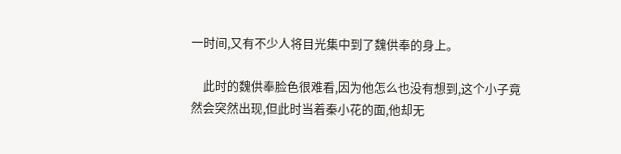一时间,又有不少人将目光集中到了魏供奉的身上。

    此时的魏供奉脸色很难看,因为他怎么也没有想到,这个小子竟然会突然出现,但此时当着秦小花的面,他却无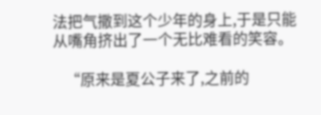法把气撒到这个少年的身上,于是只能从嘴角挤出了一个无比难看的笑容。

    “原来是夏公子来了,之前的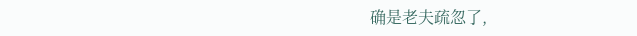确是老夫疏忽了,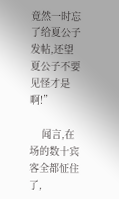竟然一时忘了给夏公子发帖,还望夏公子不要见怪才是啊!”

    闻言,在场的数十宾客全都怔住了,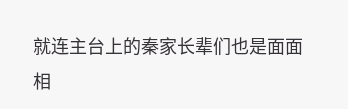就连主台上的秦家长辈们也是面面相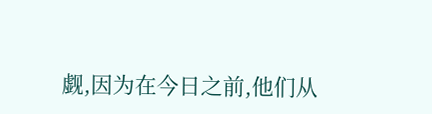觑,因为在今日之前,他们从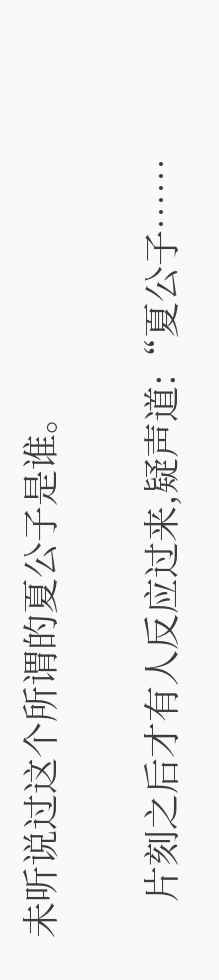未听说过这个所谓的夏公子是谁。

    片刻之后才有人反应过来,疑声道:“夏公子……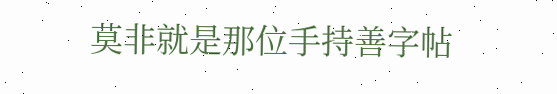莫非就是那位手持善字帖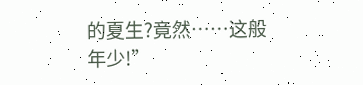的夏生?竟然……这般年少!”